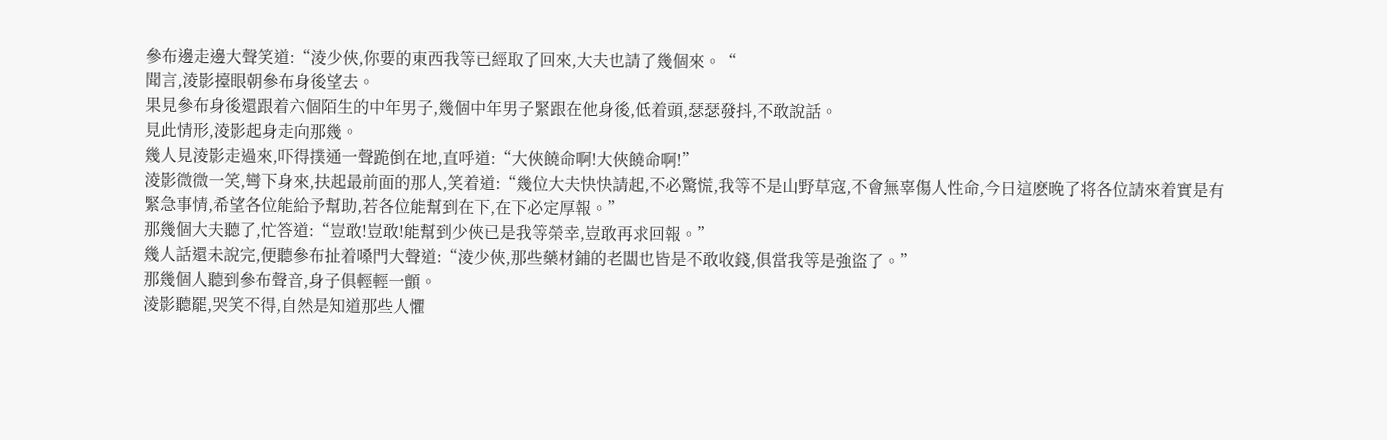參布邊走邊大聲笑道:“淩少俠,你要的東西我等已經取了回來,大夫也請了幾個來。“
聞言,淩影擡眼朝參布身後望去。
果見參布身後還跟着六個陌生的中年男子,幾個中年男子緊跟在他身後,低着頭,瑟瑟發抖,不敢說話。
見此情形,淩影起身走向那幾。
幾人見淩影走過來,吓得撲通一聲跪倒在地,直呼道:“大俠饒命啊!大俠饒命啊!”
淩影微微一笑,彎下身來,扶起最前面的那人,笑着道:“幾位大夫快快請起,不必驚慌,我等不是山野草寇,不會無辜傷人性命,今日這麽晚了将各位請來着實是有緊急事情,希望各位能給予幫助,若各位能幫到在下,在下必定厚報。”
那幾個大夫聽了,忙答道:“豈敢!豈敢!能幫到少俠已是我等榮幸,豈敢再求回報。”
幾人話還未說完,便聽參布扯着嗓門大聲道:“淩少俠,那些藥材鋪的老闆也皆是不敢收錢,俱當我等是強盜了。”
那幾個人聽到參布聲音,身子俱輕輕一顫。
淩影聽罷,哭笑不得,自然是知道那些人懼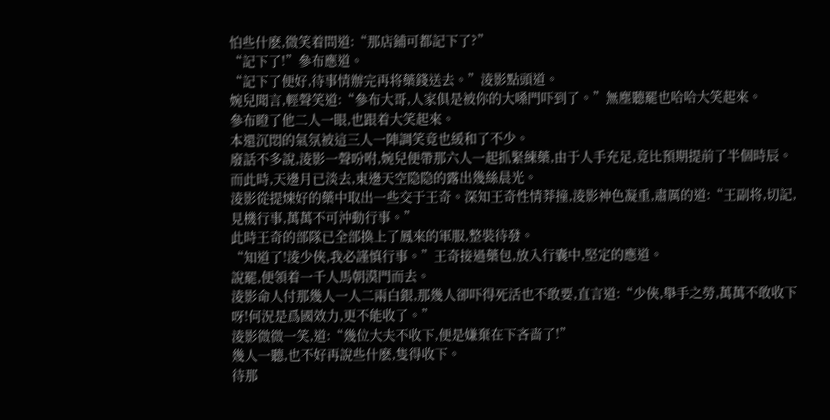怕些什麽,微笑着問道:“那店鋪可都記下了?”
“記下了!”參布應道。
“記下了便好,待事情辦完再将藥錢送去。”淩影點頭道。
婉兒聞言,輕聲笑道:“參布大哥,人家俱是被你的大嗓門吓到了。”無塵聽罷也哈哈大笑起來。
參布瞪了他二人一眼,也跟着大笑起來。
本還沉悶的氣氛被這三人一陣調笑竟也緩和了不少。
廢話不多說,淩影一聲吩咐,婉兒便帶那六人一起抓緊練藥,由于人手充足,竟比預期提前了半個時辰。
而此時,天邊月已淡去,東邊天空隐隐的露出幾絲晨光。
淩影從提煉好的藥中取出一些交于王奇。深知王奇性情莽撞,淩影神色凝重,肅厲的道:“王副将,切記,見機行事,萬萬不可沖動行事。”
此時王奇的部隊已全部換上了鳳來的軍服,整裝待發。
“知道了!淩少俠,我必謹慎行事。”王奇接過藥包,放入行囊中,堅定的應道。
說罷,便領着一千人馬朝漠門而去。
淩影命人付那幾人一人二兩白銀,那幾人卻吓得死活也不敢要,直言道:“少俠,舉手之勞,萬萬不敢收下呀!何況是爲國效力,更不能收了。”
淩影微微一笑,道:“幾位大夫不收下,便是嫌棄在下吝啬了!”
幾人一聽,也不好再說些什麽,隻得收下。
待那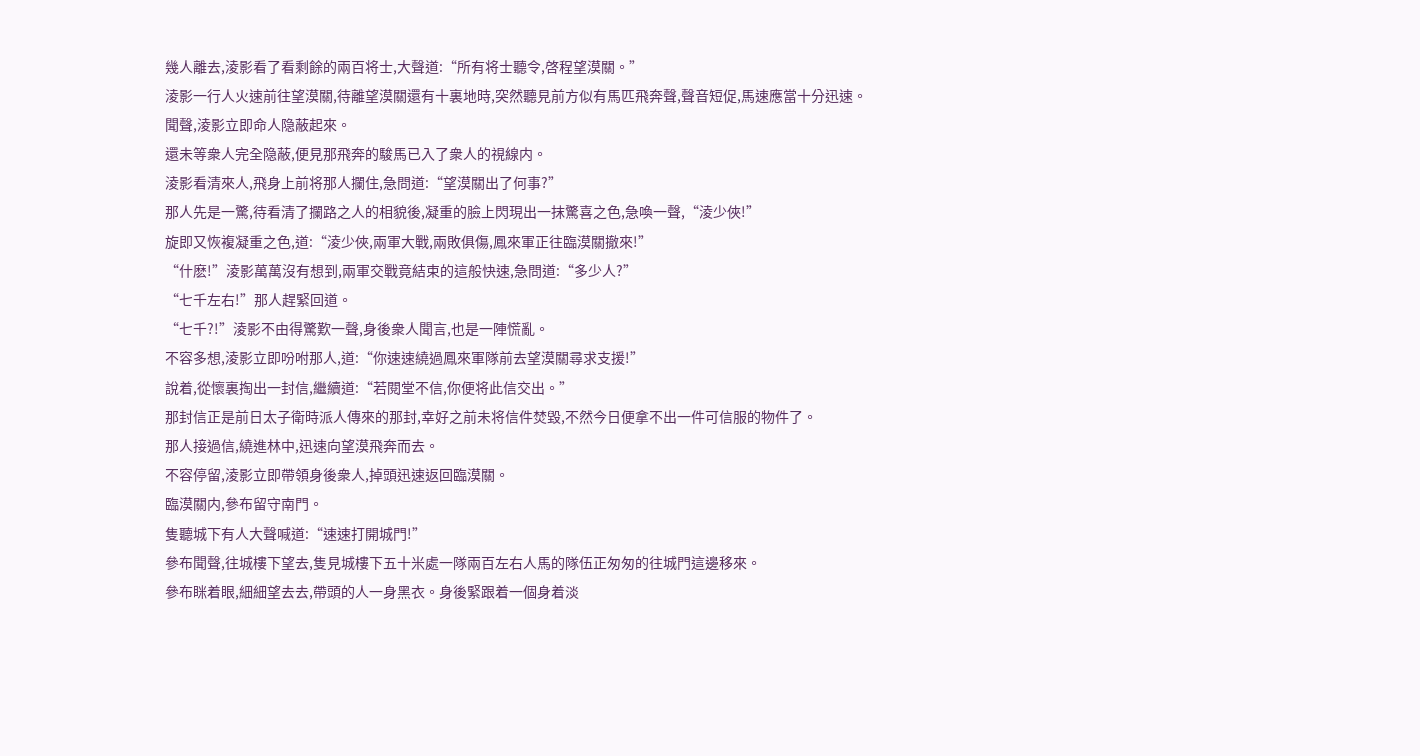幾人離去,淩影看了看剩餘的兩百将士,大聲道:“所有将士聽令,啓程望漠關。”
淩影一行人火速前往望漠關,待離望漠關還有十裏地時,突然聽見前方似有馬匹飛奔聲,聲音短促,馬速應當十分迅速。
聞聲,淩影立即命人隐蔽起來。
還未等衆人完全隐蔽,便見那飛奔的駿馬已入了衆人的視線内。
淩影看清來人,飛身上前将那人攔住,急問道:“望漠關出了何事?”
那人先是一驚,待看清了攔路之人的相貌後,凝重的臉上閃現出一抹驚喜之色,急喚一聲,“淩少俠!”
旋即又恢複凝重之色,道:“淩少俠,兩軍大戰,兩敗俱傷,鳳來軍正往臨漠關撤來!”
“什麽!”淩影萬萬沒有想到,兩軍交戰竟結束的這般快速,急問道:“多少人?”
“七千左右!”那人趕緊回道。
“七千?!”淩影不由得驚歎一聲,身後衆人聞言,也是一陣慌亂。
不容多想,淩影立即吩咐那人,道:“你速速繞過鳳來軍隊前去望漠關尋求支援!”
說着,從懷裏掏出一封信,繼續道:“若閱堂不信,你便将此信交出。”
那封信正是前日太子衛時派人傳來的那封,幸好之前未将信件焚毀,不然今日便拿不出一件可信服的物件了。
那人接過信,繞進林中,迅速向望漠飛奔而去。
不容停留,淩影立即帶領身後衆人,掉頭迅速返回臨漠關。
臨漠關内,參布留守南門。
隻聽城下有人大聲喊道:“速速打開城門!”
參布聞聲,往城樓下望去,隻見城樓下五十米處一隊兩百左右人馬的隊伍正匆匆的往城門這邊移來。
參布眯着眼,細細望去去,帶頭的人一身黑衣。身後緊跟着一個身着淡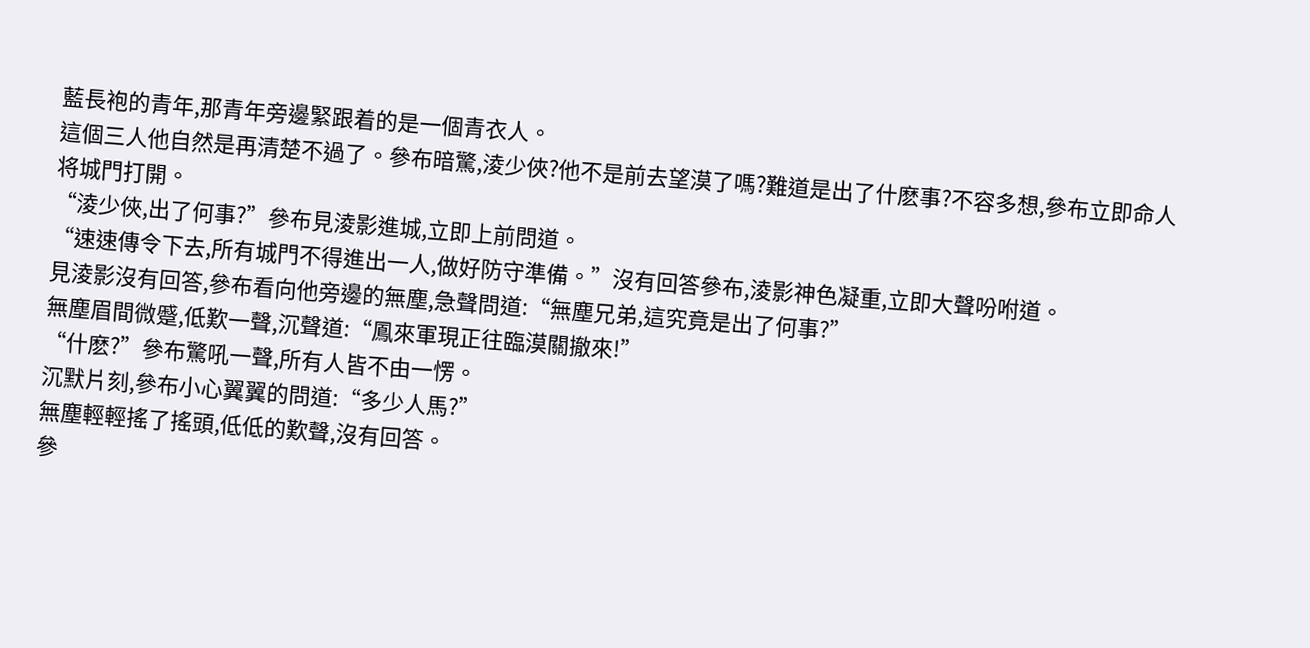藍長袍的青年,那青年旁邊緊跟着的是一個青衣人。
這個三人他自然是再清楚不過了。參布暗驚,淩少俠?他不是前去望漠了嗎?難道是出了什麽事?不容多想,參布立即命人将城門打開。
“淩少俠,出了何事?”參布見淩影進城,立即上前問道。
“速速傳令下去,所有城門不得進出一人,做好防守準備。”沒有回答參布,淩影神色凝重,立即大聲吩咐道。
見淩影沒有回答,參布看向他旁邊的無塵,急聲問道:“無塵兄弟,這究竟是出了何事?”
無塵眉間微蹙,低歎一聲,沉聲道:“鳳來軍現正往臨漠關撤來!”
“什麽?”參布驚吼一聲,所有人皆不由一愣。
沉默片刻,參布小心翼翼的問道:“多少人馬?”
無塵輕輕搖了搖頭,低低的歎聲,沒有回答。
參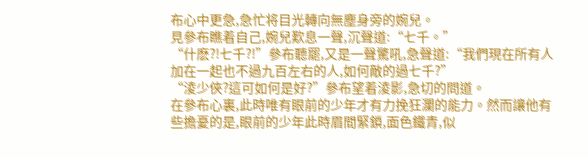布心中更急,急忙将目光轉向無塵身旁的婉兒。
見參布瞧着自己,婉兒歎息一聲,沉聲道:“七千。”
“什麽?!七千?!”參布聽罷,又是一聲驚吼,急聲道:“我們現在所有人加在一起也不過九百左右的人,如何敵的過七千?”
“淩少俠?這可如何是好?”參布望着淩影,急切的問道。
在參布心裏,此時唯有眼前的少年才有力挽狂瀾的能力。然而讓他有些擔憂的是,眼前的少年此時眉間緊鎖,面色鐵青,似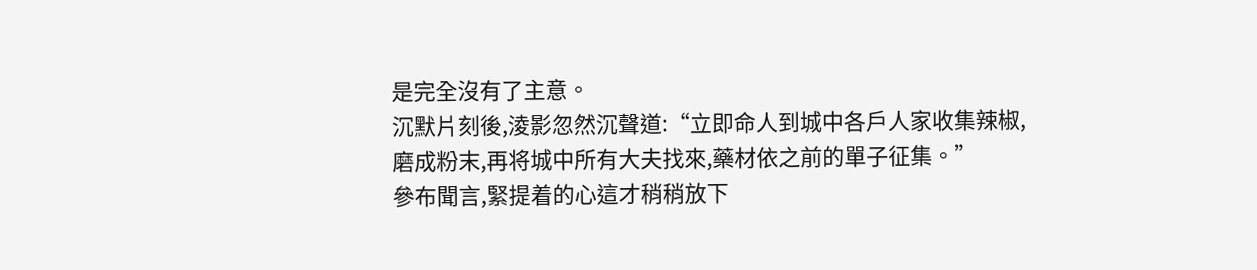是完全沒有了主意。
沉默片刻後,淩影忽然沉聲道:“立即命人到城中各戶人家收集辣椒,磨成粉末,再将城中所有大夫找來,藥材依之前的單子征集。”
參布聞言,緊提着的心這才稍稍放下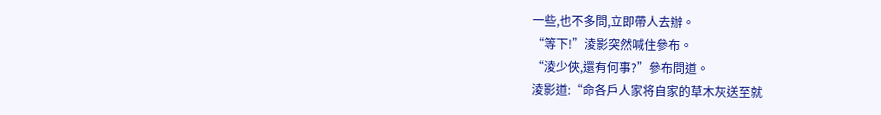一些,也不多問,立即帶人去辦。
“等下!”淩影突然喊住參布。
“淩少俠,還有何事?”參布問道。
淩影道:“命各戶人家将自家的草木灰送至就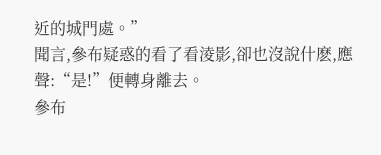近的城門處。”
聞言,參布疑惑的看了看淩影,卻也沒說什麽,應聲:“是!”便轉身離去。
參布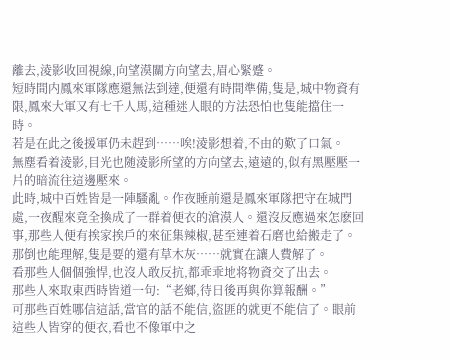離去,淩影收回視線,向望漠關方向望去,眉心緊蹙。
短時間内鳳來軍隊應還無法到達,便還有時間準備,隻是,城中物資有限,鳳來大軍又有七千人馬,這種迷人眼的方法恐怕也隻能擋住一時。
若是在此之後援軍仍未趕到……唉!淩影想着,不由的歎了口氣。
無塵看着淩影,目光也随淩影所望的方向望去,遠遠的,似有黑壓壓一片的暗流往這邊壓來。
此時,城中百姓皆是一陣騷亂。作夜睡前還是鳳來軍隊把守在城門處,一夜醒來竟全換成了一群着便衣的滄漠人。還沒反應過來怎麽回事,那些人便有挨家挨戶的來征集辣椒,甚至連着石磨也給搬走了。那倒也能理解,隻是要的還有草木灰……就實在讓人費解了。
看那些人個個強悍,也沒人敢反抗,都乖乖地将物資交了出去。
那些人來取東西時皆道一句:“老鄉,待日後再與你算報酬。”
可那些百姓哪信這話,當官的話不能信,盜匪的就更不能信了。眼前這些人皆穿的便衣,看也不像軍中之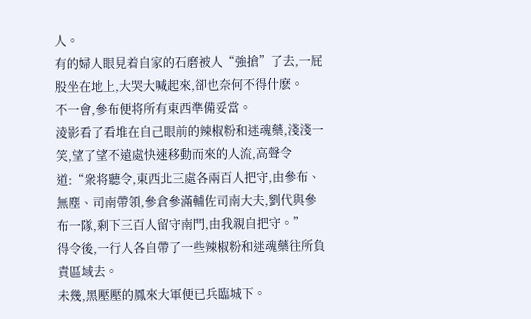人。
有的婦人眼見着自家的石磨被人“強搶”了去,一屁股坐在地上,大哭大喊起來,卻也奈何不得什麽。
不一會,參布便将所有東西準備妥當。
淩影看了看堆在自己眼前的辣椒粉和迷魂藥,淺淺一笑,望了望不遠處快速移動而來的人流,高聲令道:“衆将聽令,東西北三處各兩百人把守,由參布、無塵、司南帶領,參倉參滿輔佐司南大夫,劉代與參布一隊,剩下三百人留守南門,由我親自把守。”
得令後,一行人各自帶了一些辣椒粉和迷魂藥往所負責區域去。
未幾,黑壓壓的鳳來大軍便已兵臨城下。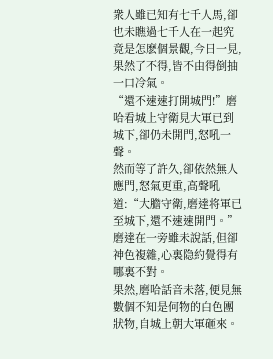衆人雖已知有七千人馬,卻也未瞧過七千人在一起究竟是怎麽個景觀,今日一見,果然了不得,皆不由得倒抽一口冷氣。
“還不速速打開城門!”磨哈看城上守衛見大軍已到城下,卻仍未開門,怒吼一聲。
然而等了許久,卻依然無人應門,怒氣更重,高聲吼道:“大膽守衛,磨達将軍已至城下,還不速速開門。”
磨達在一旁雖未說話,但卻神色複雜,心裏隐約覺得有哪裏不對。
果然,磨哈話音未落,便見無數個不知是何物的白色團狀物,自城上朝大軍砸來。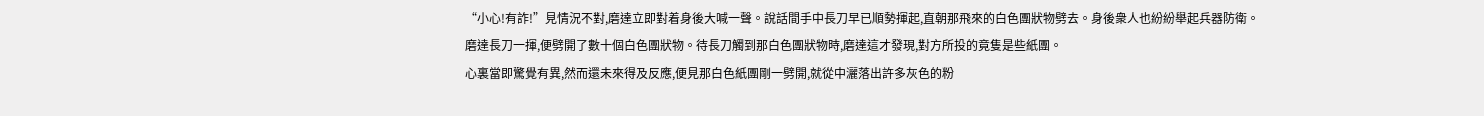“小心!有詐!”見情況不對,磨達立即對着身後大喊一聲。說話間手中長刀早已順勢揮起,直朝那飛來的白色團狀物劈去。身後衆人也紛紛舉起兵器防衛。
磨達長刀一揮,便劈開了數十個白色團狀物。待長刀觸到那白色團狀物時,磨達這才發現,對方所投的竟隻是些紙團。
心裏當即驚覺有異,然而還未來得及反應,便見那白色紙團剛一劈開,就從中灑落出許多灰色的粉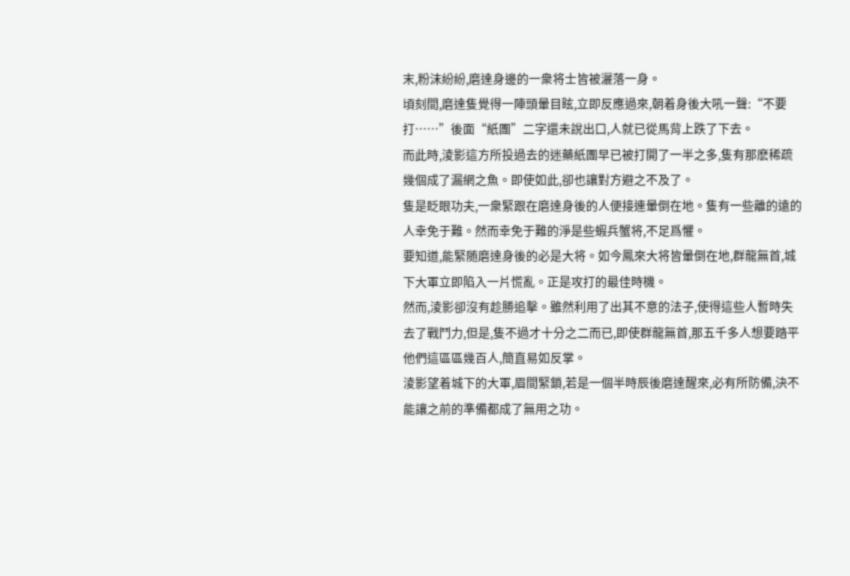末,粉沫紛紛,磨達身邊的一衆将士皆被灑落一身。
頃刻間,磨達隻覺得一陣頭暈目眩,立即反應過來,朝着身後大吼一聲:“不要打……”後面“紙團”二字還未說出口,人就已從馬背上跌了下去。
而此時,淩影這方所投過去的迷藥紙團早已被打開了一半之多,隻有那麽稀疏幾個成了漏網之魚。即使如此,卻也讓對方避之不及了。
隻是眨眼功夫,一衆緊跟在磨達身後的人便接連暈倒在地。隻有一些離的遠的人幸免于難。然而幸免于難的淨是些蝦兵蟹将,不足爲懼。
要知道,能緊随磨達身後的必是大将。如今鳳來大将皆暈倒在地,群龍無首,城下大軍立即陷入一片慌亂。正是攻打的最佳時機。
然而,淩影卻沒有趁勝追擊。雖然利用了出其不意的法子,使得這些人暫時失去了戰鬥力,但是,隻不過才十分之二而已,即使群龍無首,那五千多人想要踏平他們這區區幾百人,簡直易如反掌。
淩影望着城下的大軍,眉間緊鎖,若是一個半時辰後磨達醒來,必有所防備,決不能讓之前的準備都成了無用之功。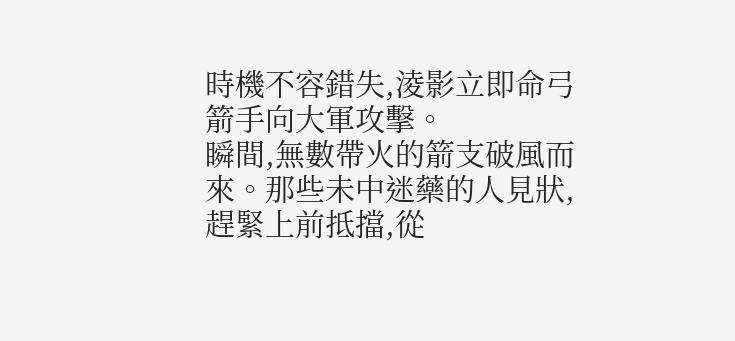時機不容錯失,淩影立即命弓箭手向大軍攻擊。
瞬間,無數帶火的箭支破風而來。那些未中迷藥的人見狀,趕緊上前抵擋,從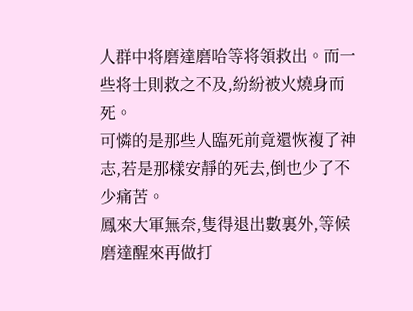人群中将磨達磨哈等将領救出。而一些将士則救之不及,紛紛被火燒身而死。
可憐的是那些人臨死前竟還恢複了神志,若是那樣安靜的死去,倒也少了不少痛苦。
鳳來大軍無奈,隻得退出數裏外,等候磨達醒來再做打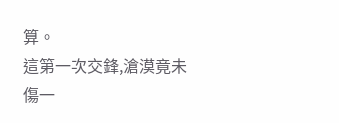算。
這第一次交鋒,滄漠竟未傷一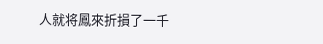人就将鳳來折損了一千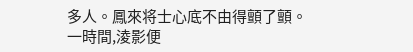多人。鳳來将士心底不由得顫了顫。
一時間,淩影便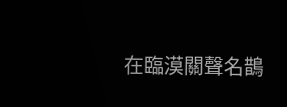在臨漠關聲名鵲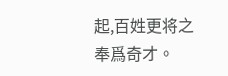起,百姓更将之奉爲奇才。